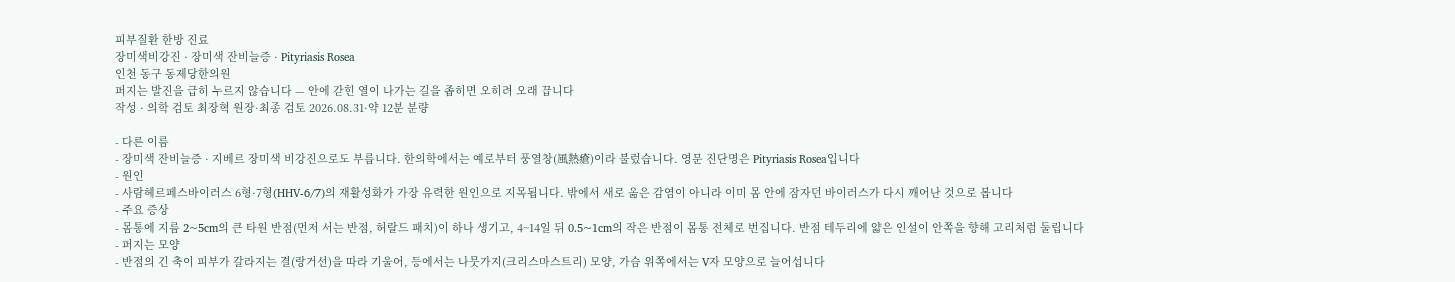피부질환 한방 진료
장미색비강진 · 장미색 잔비늘증 · Pityriasis Rosea
인천 동구 동제당한의원
퍼지는 발진을 급히 누르지 않습니다 — 안에 갇힌 열이 나가는 길을 좁히면 오히려 오래 끕니다
작성 · 의학 검토 최장혁 원장·최종 검토 2026.08.31·약 12분 분량

- 다른 이름
- 장미색 잔비늘증 · 지베르 장미색 비강진으로도 부릅니다. 한의학에서는 예로부터 풍열창(風熱瘡)이라 불렀습니다. 영문 진단명은 Pityriasis Rosea입니다
- 원인
- 사람헤르페스바이러스 6형·7형(HHV-6/7)의 재활성화가 가장 유력한 원인으로 지목됩니다. 밖에서 새로 옮은 감염이 아니라 이미 몸 안에 잠자던 바이러스가 다시 깨어난 것으로 봅니다
- 주요 증상
- 몸통에 지름 2~5cm의 큰 타원 반점(먼저 서는 반점, 허랄드 패치)이 하나 생기고, 4~14일 뒤 0.5~1cm의 작은 반점이 몸통 전체로 번집니다. 반점 테두리에 얇은 인설이 안쪽을 향해 고리처럼 둘립니다
- 퍼지는 모양
- 반점의 긴 축이 피부가 갈라지는 결(랑거선)을 따라 기울어, 등에서는 나뭇가지(크리스마스트리) 모양, 가슴 위쪽에서는 V자 모양으로 늘어섭니다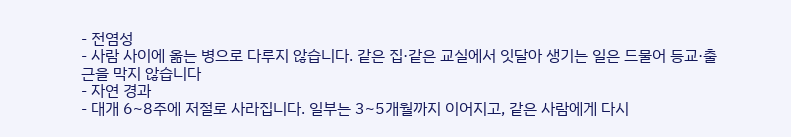- 전염성
- 사람 사이에 옮는 병으로 다루지 않습니다. 같은 집·같은 교실에서 잇달아 생기는 일은 드물어 등교·출근을 막지 않습니다
- 자연 경과
- 대개 6~8주에 저절로 사라집니다. 일부는 3~5개월까지 이어지고, 같은 사람에게 다시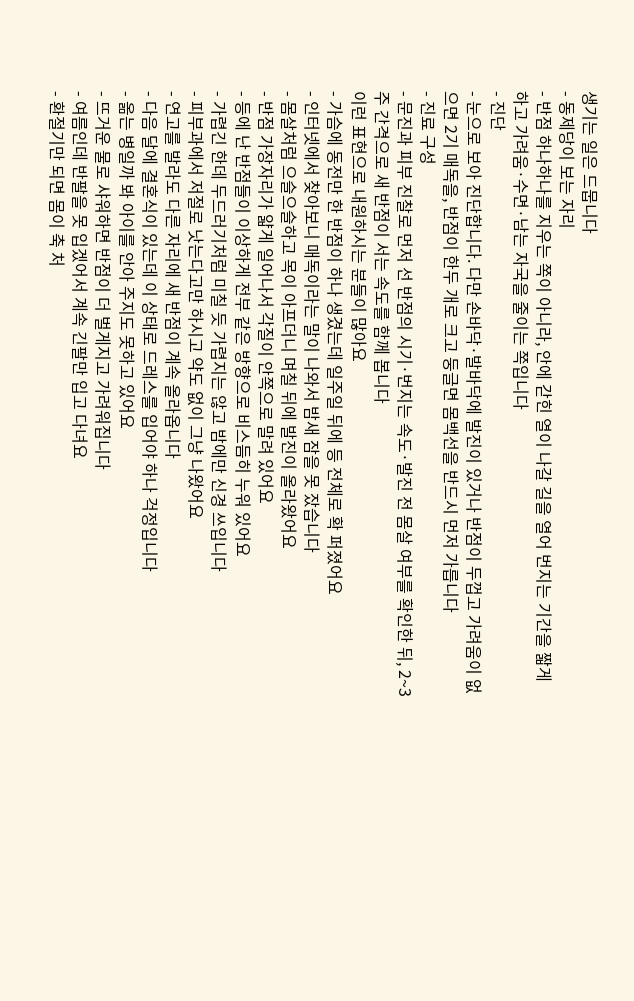생기는 일은 드뭅니다
- 동제당이 보는 자리
- 반점 하나하나를 지우는 쪽이 아니라, 안에 갇힌 열이 나갈 길을 열어 번지는 기간을 짧게 하고 가려움·수면·남는 자국을 줄이는 쪽입니다
- 진단
- 눈으로 보아 진단합니다. 다만 손바닥·발바닥에 발진이 있거나 반점이 두껍고 가려움이 없으면 2기 매독을, 반점이 한두 개로 크고 둥글면 몸백선을 반드시 먼저 가릅니다
- 진료 구성
- 문진과 피부 진찰로 먼저 선 반점의 시기·번지는 속도·발진 전 몸살 여부를 확인한 뒤, 2~3주 간격으로 새 반점이 서는 속도를 함께 봅니다
이런 표현으로 내원하시는 분들이 많아요
- 가슴에 동전만 한 반점이 하나 생겼는데 일주일 뒤에 등 전체로 확 퍼졌어요
- 인터넷에서 찾아보니 매독이라는 말이 나와서 밤새 잠을 못 잤습니다
- 몸살처럼 으슬으슬하고 목이 아프더니 며칠 뒤에 발진이 올라왔어요
- 반점 가장자리가 얇게 일어나서 각질이 안쪽으로 말려 있어요
- 등에 난 반점들이 이상하게 전부 같은 방향으로 비스듬히 누워 있어요
- 가렵긴 한데 두드러기처럼 미칠 듯 가렵지는 않고 밤에만 신경 쓰입니다
- 피부과에서 저절로 낫는다고만 하시고 약도 없이 그냥 나왔어요
- 연고를 발라도 다른 자리에 새 반점이 계속 올라옵니다
- 다음 달에 결혼식이 있는데 이 상태로 드레스를 입어야 하나 걱정입니다
- 옮는 병일까 봐 아이를 안아 주지도 못하고 있어요
- 뜨거운 물로 샤워하면 반점이 더 벌게지고 가려워집니다
- 여름인데 반팔을 못 입겠어서 계속 긴팔만 입고 다녀요
- 환절기만 되면 몸이 축 처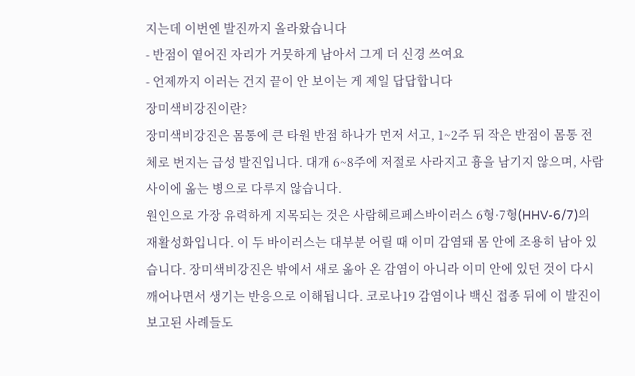지는데 이번엔 발진까지 올라왔습니다
- 반점이 옅어진 자리가 거뭇하게 남아서 그게 더 신경 쓰여요
- 언제까지 이러는 건지 끝이 안 보이는 게 제일 답답합니다
장미색비강진이란?
장미색비강진은 몸통에 큰 타원 반점 하나가 먼저 서고, 1~2주 뒤 작은 반점이 몸통 전체로 번지는 급성 발진입니다. 대개 6~8주에 저절로 사라지고 흉을 남기지 않으며, 사람 사이에 옮는 병으로 다루지 않습니다.
원인으로 가장 유력하게 지목되는 것은 사람헤르페스바이러스 6형·7형(HHV-6/7)의 재활성화입니다. 이 두 바이러스는 대부분 어릴 때 이미 감염돼 몸 안에 조용히 남아 있습니다. 장미색비강진은 밖에서 새로 옮아 온 감염이 아니라 이미 안에 있던 것이 다시 깨어나면서 생기는 반응으로 이해됩니다. 코로나19 감염이나 백신 접종 뒤에 이 발진이 보고된 사례들도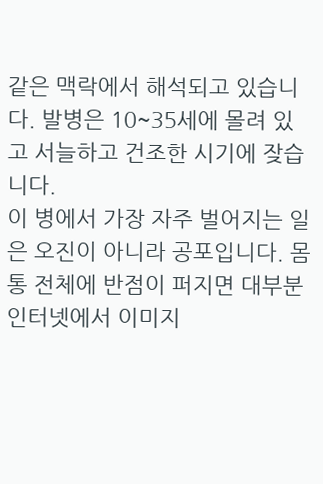같은 맥락에서 해석되고 있습니다. 발병은 10~35세에 몰려 있고 서늘하고 건조한 시기에 잦습니다.
이 병에서 가장 자주 벌어지는 일은 오진이 아니라 공포입니다. 몸통 전체에 반점이 퍼지면 대부분 인터넷에서 이미지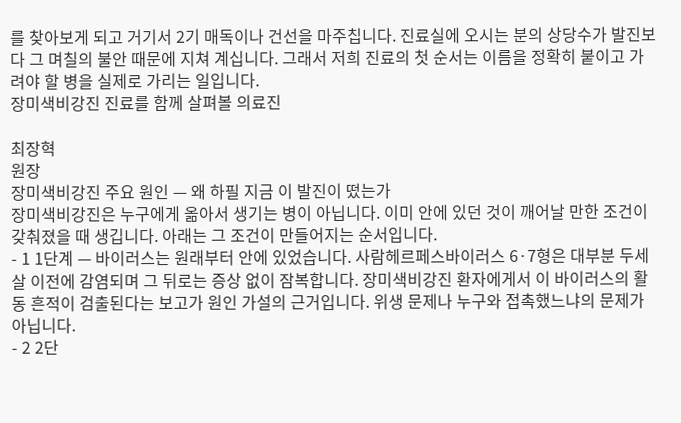를 찾아보게 되고 거기서 2기 매독이나 건선을 마주칩니다. 진료실에 오시는 분의 상당수가 발진보다 그 며칠의 불안 때문에 지쳐 계십니다. 그래서 저희 진료의 첫 순서는 이름을 정확히 붙이고 가려야 할 병을 실제로 가리는 일입니다.
장미색비강진 진료를 함께 살펴볼 의료진

최장혁
원장
장미색비강진 주요 원인 — 왜 하필 지금 이 발진이 떴는가
장미색비강진은 누구에게 옮아서 생기는 병이 아닙니다. 이미 안에 있던 것이 깨어날 만한 조건이 갖춰졌을 때 생깁니다. 아래는 그 조건이 만들어지는 순서입니다.
- 1 1단계 — 바이러스는 원래부터 안에 있었습니다. 사람헤르페스바이러스 6·7형은 대부분 두세 살 이전에 감염되며 그 뒤로는 증상 없이 잠복합니다. 장미색비강진 환자에게서 이 바이러스의 활동 흔적이 검출된다는 보고가 원인 가설의 근거입니다. 위생 문제나 누구와 접촉했느냐의 문제가 아닙니다.
- 2 2단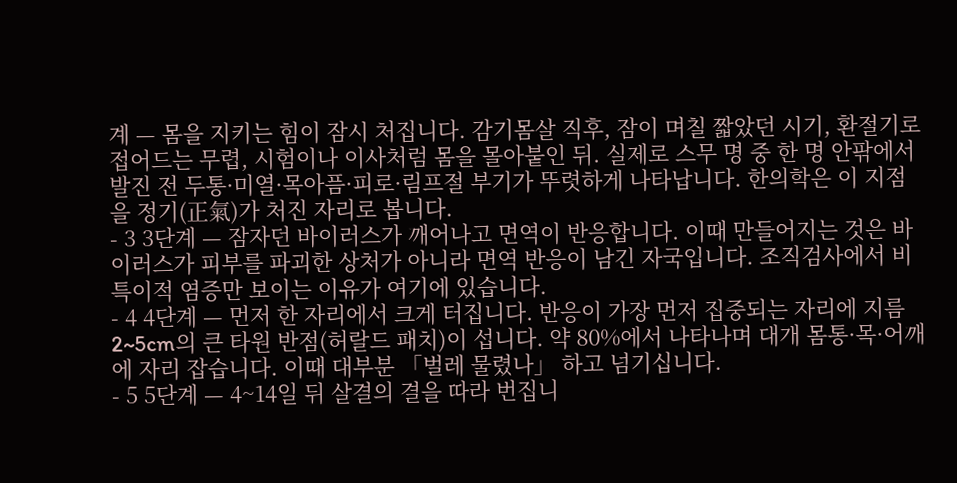계 — 몸을 지키는 힘이 잠시 처집니다. 감기몸살 직후, 잠이 며칠 짧았던 시기, 환절기로 접어드는 무렵, 시험이나 이사처럼 몸을 몰아붙인 뒤. 실제로 스무 명 중 한 명 안팎에서 발진 전 두통·미열·목아픔·피로·림프절 부기가 뚜렷하게 나타납니다. 한의학은 이 지점을 정기(正氣)가 처진 자리로 봅니다.
- 3 3단계 — 잠자던 바이러스가 깨어나고 면역이 반응합니다. 이때 만들어지는 것은 바이러스가 피부를 파괴한 상처가 아니라 면역 반응이 남긴 자국입니다. 조직검사에서 비특이적 염증만 보이는 이유가 여기에 있습니다.
- 4 4단계 — 먼저 한 자리에서 크게 터집니다. 반응이 가장 먼저 집중되는 자리에 지름 2~5cm의 큰 타원 반점(허랄드 패치)이 섭니다. 약 80%에서 나타나며 대개 몸통·목·어깨에 자리 잡습니다. 이때 대부분 「벌레 물렸나」 하고 넘기십니다.
- 5 5단계 — 4~14일 뒤 살결의 결을 따라 번집니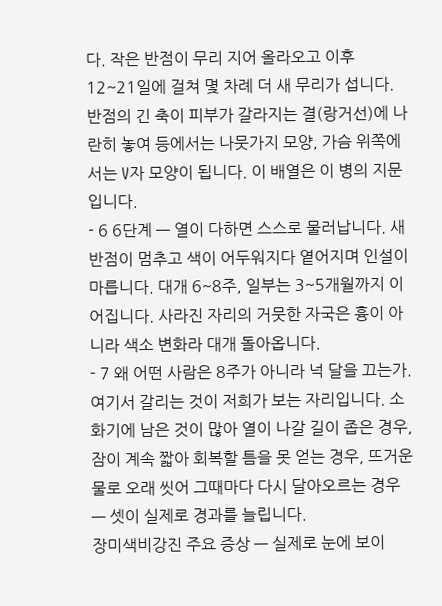다. 작은 반점이 무리 지어 올라오고 이후 12~21일에 걸쳐 몇 차례 더 새 무리가 섭니다. 반점의 긴 축이 피부가 갈라지는 결(랑거선)에 나란히 놓여 등에서는 나뭇가지 모양, 가슴 위쪽에서는 V자 모양이 됩니다. 이 배열은 이 병의 지문입니다.
- 6 6단계 — 열이 다하면 스스로 물러납니다. 새 반점이 멈추고 색이 어두워지다 옅어지며 인설이 마릅니다. 대개 6~8주, 일부는 3~5개월까지 이어집니다. 사라진 자리의 거뭇한 자국은 흉이 아니라 색소 변화라 대개 돌아옵니다.
- 7 왜 어떤 사람은 8주가 아니라 넉 달을 끄는가. 여기서 갈리는 것이 저희가 보는 자리입니다. 소화기에 남은 것이 많아 열이 나갈 길이 좁은 경우, 잠이 계속 짧아 회복할 틈을 못 얻는 경우, 뜨거운 물로 오래 씻어 그때마다 다시 달아오르는 경우 — 셋이 실제로 경과를 늘립니다.
장미색비강진 주요 증상 — 실제로 눈에 보이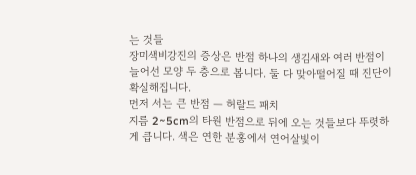는 것들
장미색비강진의 증상은 반점 하나의 생김새와 여러 반점이 늘어선 모양 두 층으로 봅니다. 둘 다 맞아떨어질 때 진단이 확실해집니다.
먼저 서는 큰 반점 — 허랄드 패치
지름 2~5cm의 타원 반점으로 뒤에 오는 것들보다 뚜렷하게 큽니다. 색은 연한 분홍에서 연어살빛이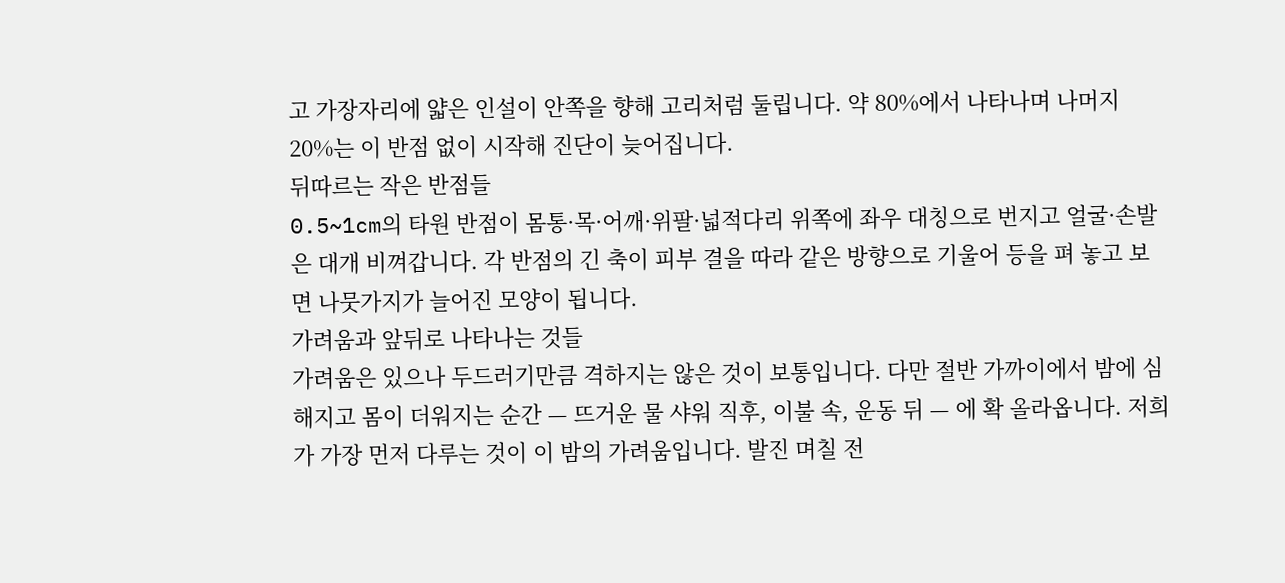고 가장자리에 얇은 인설이 안쪽을 향해 고리처럼 둘립니다. 약 80%에서 나타나며 나머지 20%는 이 반점 없이 시작해 진단이 늦어집니다.
뒤따르는 작은 반점들
0.5~1cm의 타원 반점이 몸통·목·어깨·위팔·넓적다리 위쪽에 좌우 대칭으로 번지고 얼굴·손발은 대개 비껴갑니다. 각 반점의 긴 축이 피부 결을 따라 같은 방향으로 기울어 등을 펴 놓고 보면 나뭇가지가 늘어진 모양이 됩니다.
가려움과 앞뒤로 나타나는 것들
가려움은 있으나 두드러기만큼 격하지는 않은 것이 보통입니다. 다만 절반 가까이에서 밤에 심해지고 몸이 더워지는 순간 — 뜨거운 물 샤워 직후, 이불 속, 운동 뒤 — 에 확 올라옵니다. 저희가 가장 먼저 다루는 것이 이 밤의 가려움입니다. 발진 며칠 전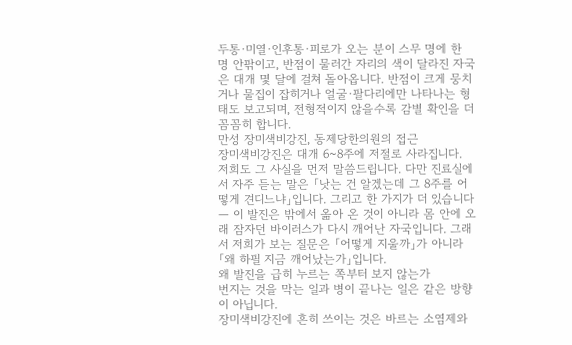두통·미열·인후통·피로가 오는 분이 스무 명에 한 명 안팎이고, 반점이 물러간 자리의 색이 달라진 자국은 대개 몇 달에 걸쳐 돌아옵니다. 반점이 크게 뭉치거나 물집이 잡히거나 얼굴·팔다리에만 나타나는 형태도 보고되며, 전형적이지 않을수록 감별 확인을 더 꼼꼼히 합니다.
만성 장미색비강진, 동제당한의원의 접근
장미색비강진은 대개 6~8주에 저절로 사라집니다. 저희도 그 사실을 먼저 말씀드립니다. 다만 진료실에서 자주 듣는 말은 「낫는 건 알겠는데 그 8주를 어떻게 견디느냐」입니다. 그리고 한 가지가 더 있습니다 — 이 발진은 밖에서 옮아 온 것이 아니라 몸 안에 오래 잠자던 바이러스가 다시 깨어난 자국입니다. 그래서 저희가 보는 질문은 「어떻게 지울까」가 아니라 「왜 하필 지금 깨어났는가」입니다.
왜 발진을 급히 누르는 쪽부터 보지 않는가
번지는 것을 막는 일과 병이 끝나는 일은 같은 방향이 아닙니다.
장미색비강진에 흔히 쓰이는 것은 바르는 소염제와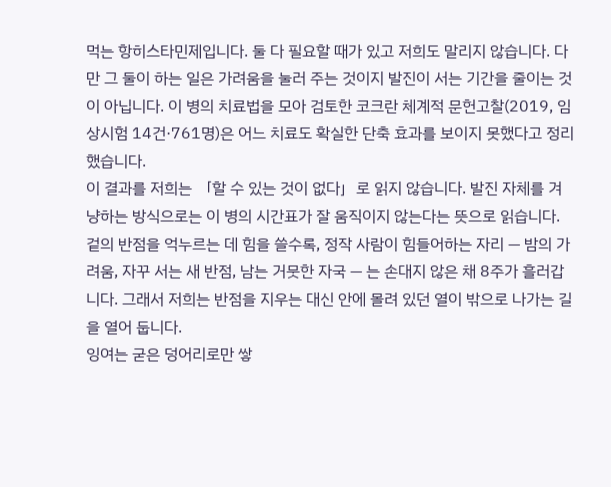먹는 항히스타민제입니다. 둘 다 필요할 때가 있고 저희도 말리지 않습니다. 다만 그 둘이 하는 일은 가려움을 눌러 주는 것이지 발진이 서는 기간을 줄이는 것이 아닙니다. 이 병의 치료법을 모아 검토한 코크란 체계적 문헌고찰(2019, 임상시험 14건·761명)은 어느 치료도 확실한 단축 효과를 보이지 못했다고 정리했습니다.
이 결과를 저희는 「할 수 있는 것이 없다」로 읽지 않습니다. 발진 자체를 겨냥하는 방식으로는 이 병의 시간표가 잘 움직이지 않는다는 뜻으로 읽습니다. 겉의 반점을 억누르는 데 힘을 쓸수록, 정작 사람이 힘들어하는 자리 — 밤의 가려움, 자꾸 서는 새 반점, 남는 거뭇한 자국 — 는 손대지 않은 채 8주가 흘러갑니다. 그래서 저희는 반점을 지우는 대신 안에 몰려 있던 열이 밖으로 나가는 길을 열어 둡니다.
잉여는 굳은 덩어리로만 쌓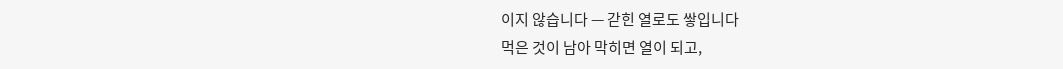이지 않습니다 — 갇힌 열로도 쌓입니다
먹은 것이 남아 막히면 열이 되고,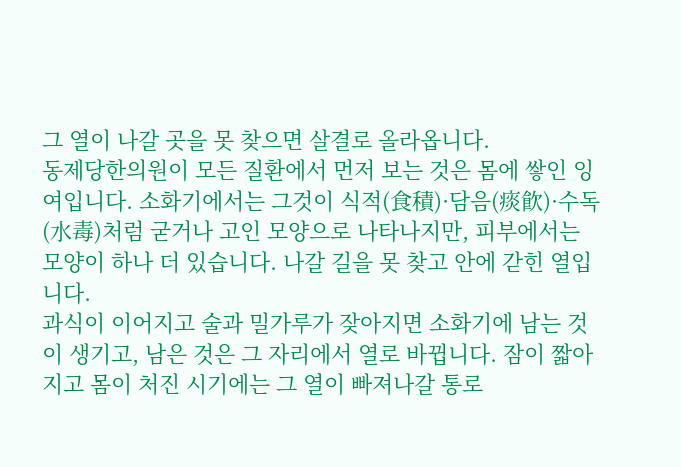그 열이 나갈 곳을 못 찾으면 살결로 올라옵니다.
동제당한의원이 모든 질환에서 먼저 보는 것은 몸에 쌓인 잉여입니다. 소화기에서는 그것이 식적(食積)·담음(痰飮)·수독(水毒)처럼 굳거나 고인 모양으로 나타나지만, 피부에서는 모양이 하나 더 있습니다. 나갈 길을 못 찾고 안에 갇힌 열입니다.
과식이 이어지고 술과 밀가루가 잦아지면 소화기에 남는 것이 생기고, 남은 것은 그 자리에서 열로 바뀝니다. 잠이 짧아지고 몸이 처진 시기에는 그 열이 빠져나갈 통로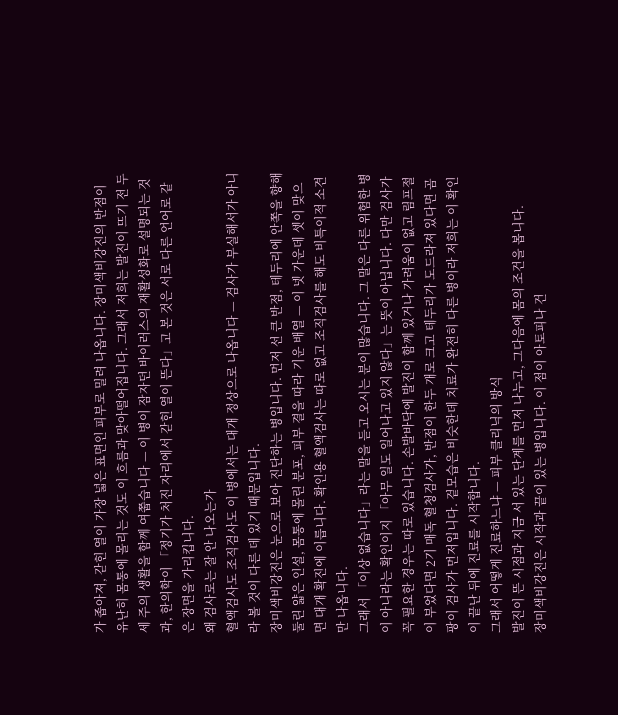가 좁아져, 갇힌 열이 가장 넓은 표면인 피부로 밀려 나옵니다. 장미색비강진의 반점이 유난히 몸통에 몰리는 것도 이 흐름과 맞아떨어집니다. 그래서 저희는 발진이 뜨기 전 두세 주의 생활을 함께 여쭙습니다 — 이 병이 잠자던 바이러스의 재활성화로 설명되는 것과, 한의학이 「정기가 처진 자리에서 갇힌 열이 뜬다」고 본 것은 서로 다른 언어로 같은 장면을 가리킵니다.
왜 검사로는 잘 안 나오는가
혈액검사도 조직검사도 이 병에서는 대개 정상으로 나옵니다 — 검사가 부실해서가 아니라 볼 것이 다른 데 있기 때문입니다.
장미색비강진은 눈으로 보아 진단하는 병입니다. 먼저 선 큰 반점, 테두리에 안쪽을 향해 둘린 얇은 인설, 몸통에 몰린 분포, 피부 결을 따라 기운 배열 — 이 넷 가운데 셋이 맞으면 대개 확진에 이릅니다. 확인용 혈액검사는 따로 없고 조직검사를 해도 비특이적 소견만 나옵니다.
그래서 「이상 없습니다」라는 말을 듣고 오시는 분이 많습니다. 그 말은 다른 위험한 병이 아니라는 확인이지 「아무 일도 일어나고 있지 않다」는 뜻이 아닙니다. 다만 검사가 꼭 필요한 경우는 따로 있습니다. 손발바닥에 발진이 함께 있거나 가려움이 없고 림프절이 부었다면 2기 매독 혈청검사가, 반점이 한두 개로 크고 테두리가 도드라져 있다면 곰팡이 검사가 먼저입니다. 겉모습은 비슷한데 치료가 완전히 다른 병이라 저희는 이 확인이 끝난 뒤에 진료를 시작합니다.
그래서 어떻게 진료하느냐 — 피부 클리닉의 방식
발진이 뜬 시점과 지금 서 있는 단계를 먼저 나누고, 그다음에 몸의 조건을 봅니다.
장미색비강진은 시작과 끝이 있는 병입니다. 이 점이 아토피나 건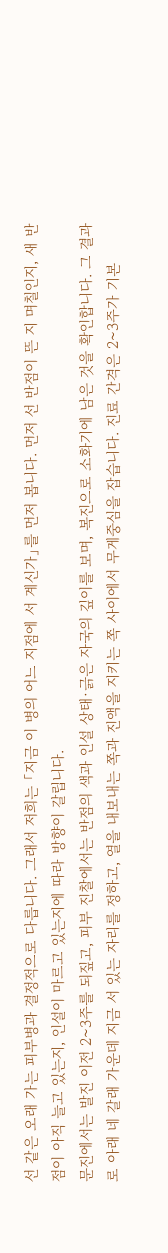선 같은 오래 가는 피부병과 결정적으로 다릅니다. 그래서 저희는 「지금 이 병의 어느 지점에 서 계신가」를 먼저 봅니다. 먼저 선 반점이 뜬 지 며칠인지, 새 반점이 아직 늘고 있는지, 인설이 마르고 있는지에 따라 방향이 갈립니다.
문진에서는 발진 이전 2~3주를 되짚고, 피부 진찰에서는 반점의 색과 인설 상태·긁은 자국의 깊이를 보며, 복진으로 소화기에 남은 것을 확인합니다. 그 결과로 아래 네 갈래 가운데 지금 서 있는 자리를 정하고, 열을 내보내는 쪽과 진액을 지키는 쪽 사이에서 무게중심을 잡습니다. 진료 간격은 2~3주가 기본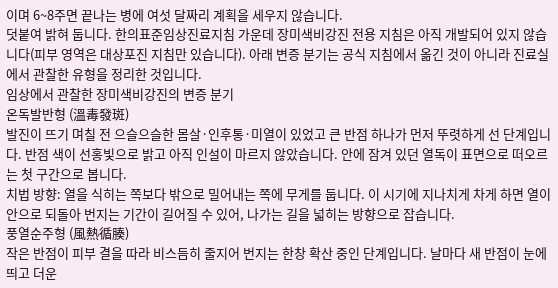이며 6~8주면 끝나는 병에 여섯 달짜리 계획을 세우지 않습니다.
덧붙여 밝혀 둡니다. 한의표준임상진료지침 가운데 장미색비강진 전용 지침은 아직 개발되어 있지 않습니다(피부 영역은 대상포진 지침만 있습니다). 아래 변증 분기는 공식 지침에서 옮긴 것이 아니라 진료실에서 관찰한 유형을 정리한 것입니다.
임상에서 관찰한 장미색비강진의 변증 분기
온독발반형 (溫毒發斑)
발진이 뜨기 며칠 전 으슬으슬한 몸살·인후통·미열이 있었고 큰 반점 하나가 먼저 뚜렷하게 선 단계입니다. 반점 색이 선홍빛으로 밝고 아직 인설이 마르지 않았습니다. 안에 잠겨 있던 열독이 표면으로 떠오르는 첫 구간으로 봅니다.
치법 방향: 열을 식히는 쪽보다 밖으로 밀어내는 쪽에 무게를 둡니다. 이 시기에 지나치게 차게 하면 열이 안으로 되돌아 번지는 기간이 길어질 수 있어, 나가는 길을 넓히는 방향으로 잡습니다.
풍열순주형 (風熱循腠)
작은 반점이 피부 결을 따라 비스듬히 줄지어 번지는 한창 확산 중인 단계입니다. 날마다 새 반점이 눈에 띄고 더운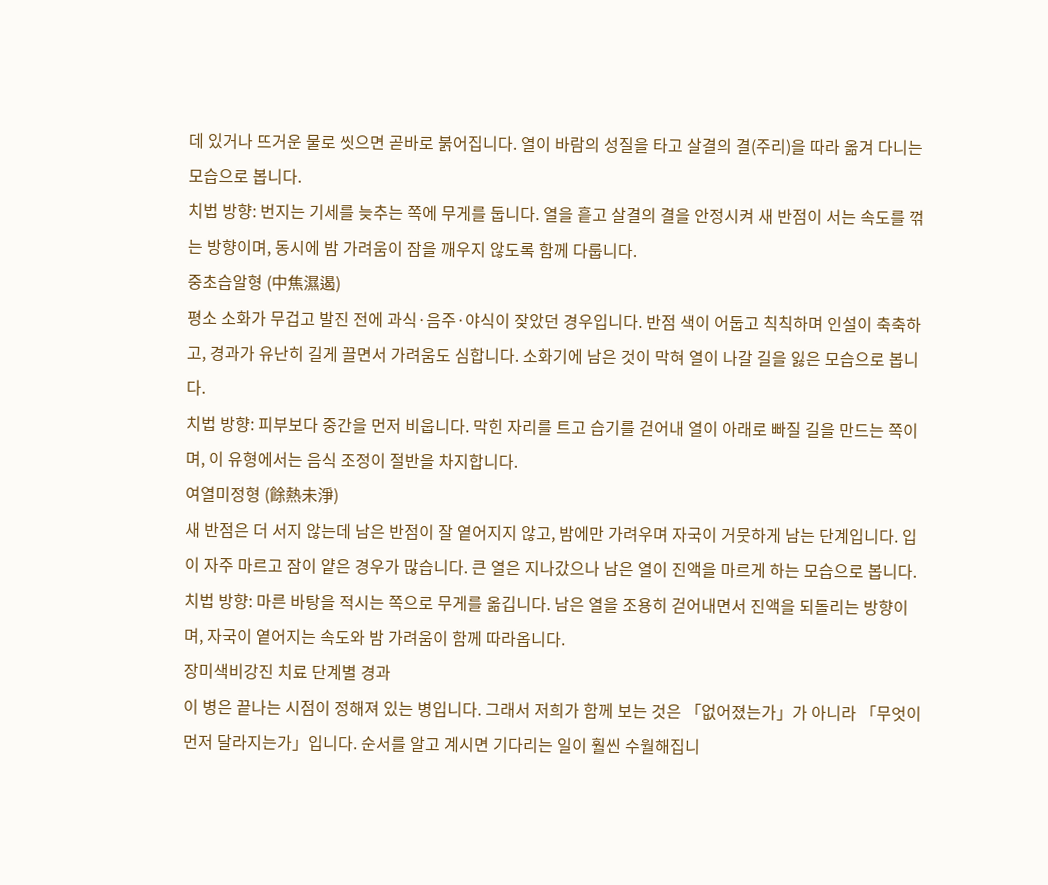데 있거나 뜨거운 물로 씻으면 곧바로 붉어집니다. 열이 바람의 성질을 타고 살결의 결(주리)을 따라 옮겨 다니는 모습으로 봅니다.
치법 방향: 번지는 기세를 늦추는 쪽에 무게를 둡니다. 열을 흩고 살결의 결을 안정시켜 새 반점이 서는 속도를 꺾는 방향이며, 동시에 밤 가려움이 잠을 깨우지 않도록 함께 다룹니다.
중초습알형 (中焦濕遏)
평소 소화가 무겁고 발진 전에 과식·음주·야식이 잦았던 경우입니다. 반점 색이 어둡고 칙칙하며 인설이 축축하고, 경과가 유난히 길게 끌면서 가려움도 심합니다. 소화기에 남은 것이 막혀 열이 나갈 길을 잃은 모습으로 봅니다.
치법 방향: 피부보다 중간을 먼저 비웁니다. 막힌 자리를 트고 습기를 걷어내 열이 아래로 빠질 길을 만드는 쪽이며, 이 유형에서는 음식 조정이 절반을 차지합니다.
여열미정형 (餘熱未淨)
새 반점은 더 서지 않는데 남은 반점이 잘 옅어지지 않고, 밤에만 가려우며 자국이 거뭇하게 남는 단계입니다. 입이 자주 마르고 잠이 얕은 경우가 많습니다. 큰 열은 지나갔으나 남은 열이 진액을 마르게 하는 모습으로 봅니다.
치법 방향: 마른 바탕을 적시는 쪽으로 무게를 옮깁니다. 남은 열을 조용히 걷어내면서 진액을 되돌리는 방향이며, 자국이 옅어지는 속도와 밤 가려움이 함께 따라옵니다.
장미색비강진 치료 단계별 경과
이 병은 끝나는 시점이 정해져 있는 병입니다. 그래서 저희가 함께 보는 것은 「없어졌는가」가 아니라 「무엇이 먼저 달라지는가」입니다. 순서를 알고 계시면 기다리는 일이 훨씬 수월해집니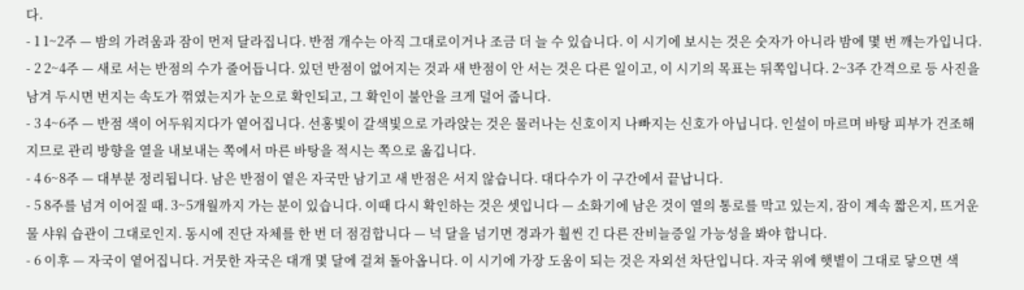다.
- 1 1~2주 — 밤의 가려움과 잠이 먼저 달라집니다. 반점 개수는 아직 그대로이거나 조금 더 늘 수 있습니다. 이 시기에 보시는 것은 숫자가 아니라 밤에 몇 번 깨는가입니다.
- 2 2~4주 — 새로 서는 반점의 수가 줄어듭니다. 있던 반점이 없어지는 것과 새 반점이 안 서는 것은 다른 일이고, 이 시기의 목표는 뒤쪽입니다. 2~3주 간격으로 등 사진을 남겨 두시면 번지는 속도가 꺾였는지가 눈으로 확인되고, 그 확인이 불안을 크게 덜어 줍니다.
- 3 4~6주 — 반점 색이 어두워지다가 옅어집니다. 선홍빛이 갈색빛으로 가라앉는 것은 물러나는 신호이지 나빠지는 신호가 아닙니다. 인설이 마르며 바탕 피부가 건조해지므로 관리 방향을 열을 내보내는 쪽에서 마른 바탕을 적시는 쪽으로 옮깁니다.
- 4 6~8주 — 대부분 정리됩니다. 남은 반점이 옅은 자국만 남기고 새 반점은 서지 않습니다. 대다수가 이 구간에서 끝납니다.
- 5 8주를 넘겨 이어질 때. 3~5개월까지 가는 분이 있습니다. 이때 다시 확인하는 것은 셋입니다 — 소화기에 남은 것이 열의 통로를 막고 있는지, 잠이 계속 짧은지, 뜨거운 물 샤워 습관이 그대로인지. 동시에 진단 자체를 한 번 더 점검합니다 — 넉 달을 넘기면 경과가 훨씬 긴 다른 잔비늘증일 가능성을 봐야 합니다.
- 6 이후 — 자국이 옅어집니다. 거뭇한 자국은 대개 몇 달에 걸쳐 돌아옵니다. 이 시기에 가장 도움이 되는 것은 자외선 차단입니다. 자국 위에 햇볕이 그대로 닿으면 색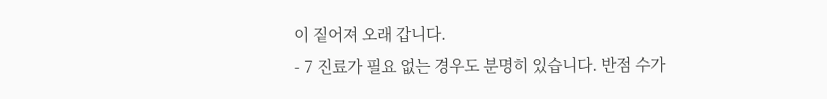이 짙어져 오래 갑니다.
- 7 진료가 필요 없는 경우도 분명히 있습니다. 반점 수가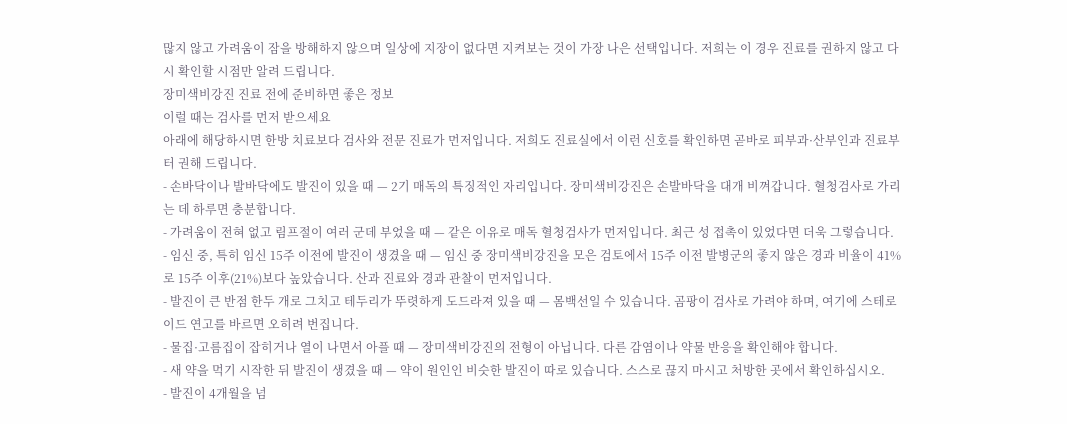많지 않고 가려움이 잠을 방해하지 않으며 일상에 지장이 없다면 지켜보는 것이 가장 나은 선택입니다. 저희는 이 경우 진료를 권하지 않고 다시 확인할 시점만 알려 드립니다.
장미색비강진 진료 전에 준비하면 좋은 정보
이럴 때는 검사를 먼저 받으세요
아래에 해당하시면 한방 치료보다 검사와 전문 진료가 먼저입니다. 저희도 진료실에서 이런 신호를 확인하면 곧바로 피부과·산부인과 진료부터 권해 드립니다.
- 손바닥이나 발바닥에도 발진이 있을 때 — 2기 매독의 특징적인 자리입니다. 장미색비강진은 손발바닥을 대개 비껴갑니다. 혈청검사로 가리는 데 하루면 충분합니다.
- 가려움이 전혀 없고 림프절이 여러 군데 부었을 때 — 같은 이유로 매독 혈청검사가 먼저입니다. 최근 성 접촉이 있었다면 더욱 그렇습니다.
- 임신 중, 특히 임신 15주 이전에 발진이 생겼을 때 — 임신 중 장미색비강진을 모은 검토에서 15주 이전 발병군의 좋지 않은 경과 비율이 41%로 15주 이후(21%)보다 높았습니다. 산과 진료와 경과 관찰이 먼저입니다.
- 발진이 큰 반점 한두 개로 그치고 테두리가 뚜렷하게 도드라져 있을 때 — 몸백선일 수 있습니다. 곰팡이 검사로 가려야 하며, 여기에 스테로이드 연고를 바르면 오히려 번집니다.
- 물집·고름집이 잡히거나 열이 나면서 아플 때 — 장미색비강진의 전형이 아닙니다. 다른 감염이나 약물 반응을 확인해야 합니다.
- 새 약을 먹기 시작한 뒤 발진이 생겼을 때 — 약이 원인인 비슷한 발진이 따로 있습니다. 스스로 끊지 마시고 처방한 곳에서 확인하십시오.
- 발진이 4개월을 넘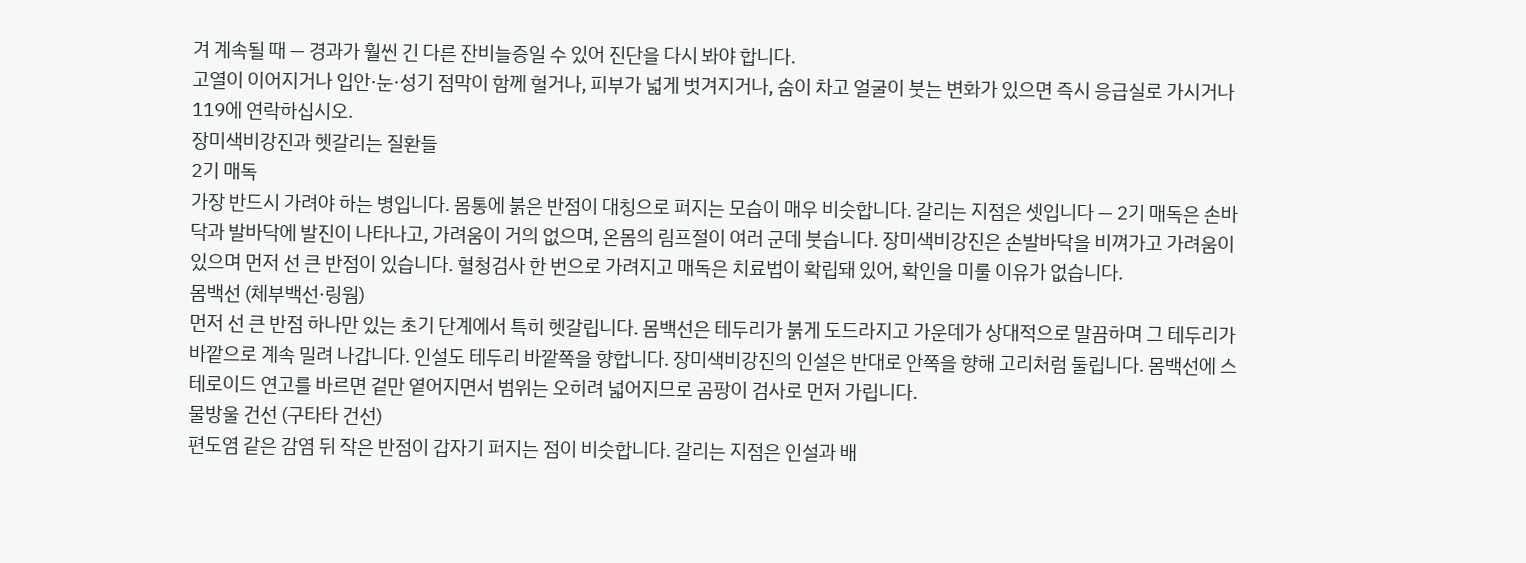겨 계속될 때 — 경과가 훨씬 긴 다른 잔비늘증일 수 있어 진단을 다시 봐야 합니다.
고열이 이어지거나 입안·눈·성기 점막이 함께 헐거나, 피부가 넓게 벗겨지거나, 숨이 차고 얼굴이 붓는 변화가 있으면 즉시 응급실로 가시거나 119에 연락하십시오.
장미색비강진과 헷갈리는 질환들
2기 매독
가장 반드시 가려야 하는 병입니다. 몸통에 붉은 반점이 대칭으로 퍼지는 모습이 매우 비슷합니다. 갈리는 지점은 셋입니다 — 2기 매독은 손바닥과 발바닥에 발진이 나타나고, 가려움이 거의 없으며, 온몸의 림프절이 여러 군데 붓습니다. 장미색비강진은 손발바닥을 비껴가고 가려움이 있으며 먼저 선 큰 반점이 있습니다. 혈청검사 한 번으로 가려지고 매독은 치료법이 확립돼 있어, 확인을 미룰 이유가 없습니다.
몸백선 (체부백선·링웜)
먼저 선 큰 반점 하나만 있는 초기 단계에서 특히 헷갈립니다. 몸백선은 테두리가 붉게 도드라지고 가운데가 상대적으로 말끔하며 그 테두리가 바깥으로 계속 밀려 나갑니다. 인설도 테두리 바깥쪽을 향합니다. 장미색비강진의 인설은 반대로 안쪽을 향해 고리처럼 둘립니다. 몸백선에 스테로이드 연고를 바르면 겉만 옅어지면서 범위는 오히려 넓어지므로 곰팡이 검사로 먼저 가립니다.
물방울 건선 (구타타 건선)
편도염 같은 감염 뒤 작은 반점이 갑자기 퍼지는 점이 비슷합니다. 갈리는 지점은 인설과 배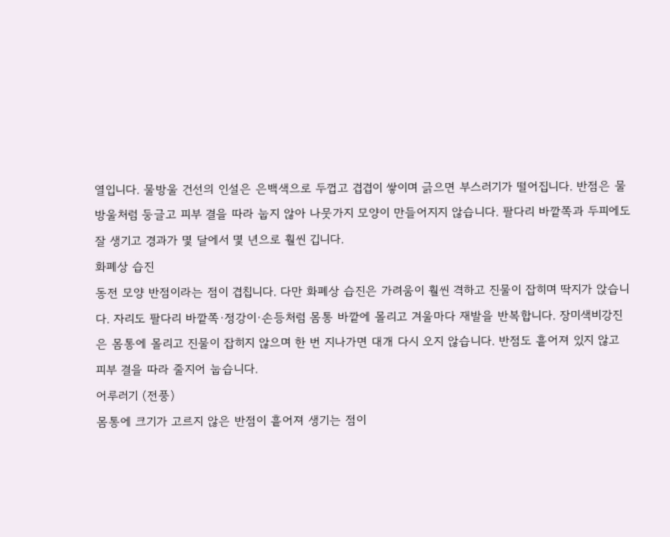열입니다. 물방울 건선의 인설은 은백색으로 두껍고 겹겹이 쌓이며 긁으면 부스러기가 떨어집니다. 반점은 물방울처럼 둥글고 피부 결을 따라 눕지 않아 나뭇가지 모양이 만들어지지 않습니다. 팔다리 바깥쪽과 두피에도 잘 생기고 경과가 몇 달에서 몇 년으로 훨씬 깁니다.
화폐상 습진
동전 모양 반점이라는 점이 겹칩니다. 다만 화폐상 습진은 가려움이 훨씬 격하고 진물이 잡히며 딱지가 앉습니다. 자리도 팔다리 바깥쪽·정강이·손등처럼 몸통 바깥에 몰리고 겨울마다 재발을 반복합니다. 장미색비강진은 몸통에 몰리고 진물이 잡히지 않으며 한 번 지나가면 대개 다시 오지 않습니다. 반점도 흩어져 있지 않고 피부 결을 따라 줄지어 눕습니다.
어루러기 (전풍)
몸통에 크기가 고르지 않은 반점이 흩어져 생기는 점이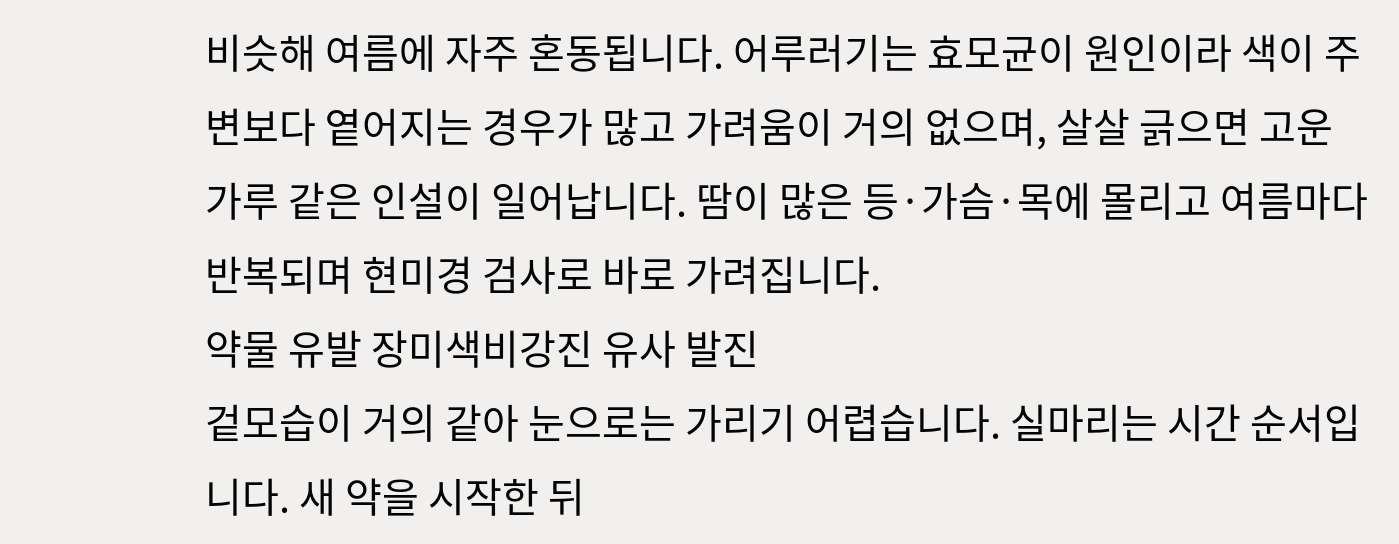비슷해 여름에 자주 혼동됩니다. 어루러기는 효모균이 원인이라 색이 주변보다 옅어지는 경우가 많고 가려움이 거의 없으며, 살살 긁으면 고운 가루 같은 인설이 일어납니다. 땀이 많은 등·가슴·목에 몰리고 여름마다 반복되며 현미경 검사로 바로 가려집니다.
약물 유발 장미색비강진 유사 발진
겉모습이 거의 같아 눈으로는 가리기 어렵습니다. 실마리는 시간 순서입니다. 새 약을 시작한 뒤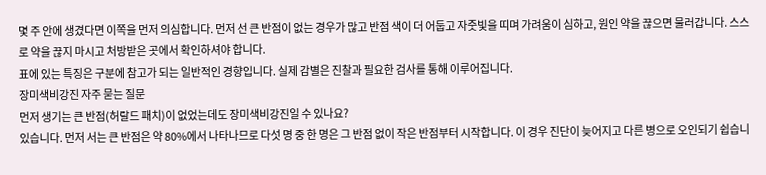몇 주 안에 생겼다면 이쪽을 먼저 의심합니다. 먼저 선 큰 반점이 없는 경우가 많고 반점 색이 더 어둡고 자줏빛을 띠며 가려움이 심하고, 원인 약을 끊으면 물러갑니다. 스스로 약을 끊지 마시고 처방받은 곳에서 확인하셔야 합니다.
표에 있는 특징은 구분에 참고가 되는 일반적인 경향입니다. 실제 감별은 진찰과 필요한 검사를 통해 이루어집니다.
장미색비강진 자주 묻는 질문
먼저 생기는 큰 반점(허랄드 패치)이 없었는데도 장미색비강진일 수 있나요?
있습니다. 먼저 서는 큰 반점은 약 80%에서 나타나므로 다섯 명 중 한 명은 그 반점 없이 작은 반점부터 시작합니다. 이 경우 진단이 늦어지고 다른 병으로 오인되기 쉽습니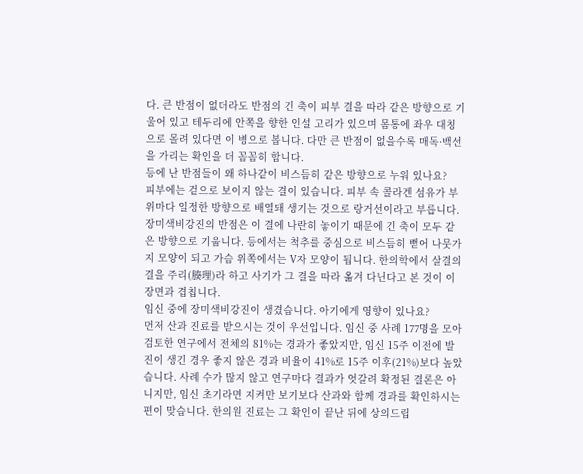다. 큰 반점이 없더라도 반점의 긴 축이 피부 결을 따라 같은 방향으로 기울어 있고 테두리에 안쪽을 향한 인설 고리가 있으며 몸통에 좌우 대칭으로 몰려 있다면 이 병으로 봅니다. 다만 큰 반점이 없을수록 매독·백선을 가리는 확인을 더 꼼꼼히 합니다.
등에 난 반점들이 왜 하나같이 비스듬히 같은 방향으로 누워 있나요?
피부에는 겉으로 보이지 않는 결이 있습니다. 피부 속 콜라겐 섬유가 부위마다 일정한 방향으로 배열돼 생기는 것으로 랑거선이라고 부릅니다. 장미색비강진의 반점은 이 결에 나란히 놓이기 때문에 긴 축이 모두 같은 방향으로 기웁니다. 등에서는 척추를 중심으로 비스듬히 뻗어 나뭇가지 모양이 되고 가슴 위쪽에서는 V자 모양이 됩니다. 한의학에서 살결의 결을 주리(腠理)라 하고 사기가 그 결을 따라 옮겨 다닌다고 본 것이 이 장면과 겹칩니다.
임신 중에 장미색비강진이 생겼습니다. 아기에게 영향이 있나요?
먼저 산과 진료를 받으시는 것이 우선입니다. 임신 중 사례 177명을 모아 검토한 연구에서 전체의 81%는 경과가 좋았지만, 임신 15주 이전에 발진이 생긴 경우 좋지 않은 경과 비율이 41%로 15주 이후(21%)보다 높았습니다. 사례 수가 많지 않고 연구마다 결과가 엇갈려 확정된 결론은 아니지만, 임신 초기라면 지켜만 보기보다 산과와 함께 경과를 확인하시는 편이 맞습니다. 한의원 진료는 그 확인이 끝난 뒤에 상의드립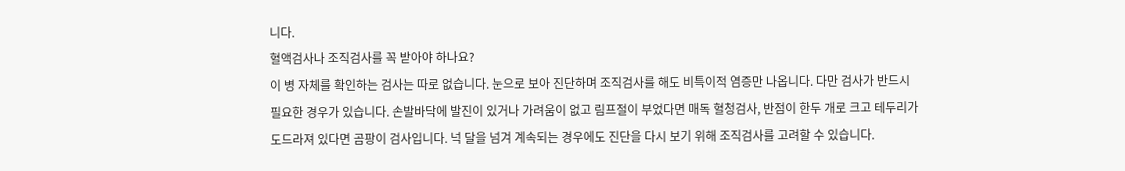니다.
혈액검사나 조직검사를 꼭 받아야 하나요?
이 병 자체를 확인하는 검사는 따로 없습니다. 눈으로 보아 진단하며 조직검사를 해도 비특이적 염증만 나옵니다. 다만 검사가 반드시 필요한 경우가 있습니다. 손발바닥에 발진이 있거나 가려움이 없고 림프절이 부었다면 매독 혈청검사, 반점이 한두 개로 크고 테두리가 도드라져 있다면 곰팡이 검사입니다. 넉 달을 넘겨 계속되는 경우에도 진단을 다시 보기 위해 조직검사를 고려할 수 있습니다.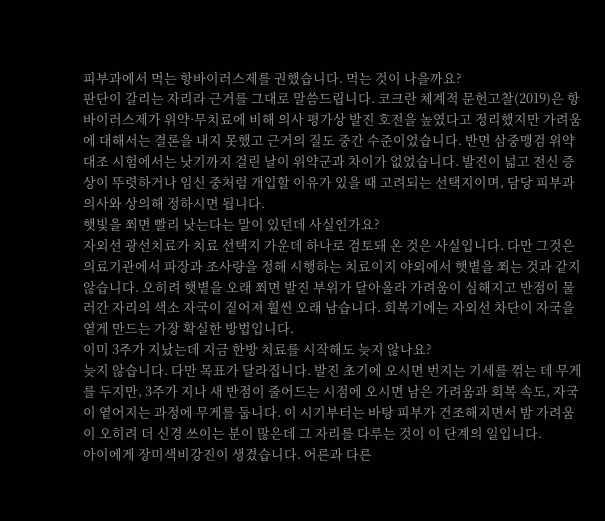피부과에서 먹는 항바이러스제를 권했습니다. 먹는 것이 나을까요?
판단이 갈리는 자리라 근거를 그대로 말씀드립니다. 코크란 체계적 문헌고찰(2019)은 항바이러스제가 위약·무치료에 비해 의사 평가상 발진 호전을 높였다고 정리했지만 가려움에 대해서는 결론을 내지 못했고 근거의 질도 중간 수준이었습니다. 반면 삼중맹검 위약대조 시험에서는 낫기까지 걸린 날이 위약군과 차이가 없었습니다. 발진이 넓고 전신 증상이 뚜렷하거나 임신 중처럼 개입할 이유가 있을 때 고려되는 선택지이며, 담당 피부과 의사와 상의해 정하시면 됩니다.
햇빛을 쬐면 빨리 낫는다는 말이 있던데 사실인가요?
자외선 광선치료가 치료 선택지 가운데 하나로 검토돼 온 것은 사실입니다. 다만 그것은 의료기관에서 파장과 조사량을 정해 시행하는 치료이지 야외에서 햇볕을 쬐는 것과 같지 않습니다. 오히려 햇볕을 오래 쬐면 발진 부위가 달아올라 가려움이 심해지고 반점이 물러간 자리의 색소 자국이 짙어져 훨씬 오래 남습니다. 회복기에는 자외선 차단이 자국을 옅게 만드는 가장 확실한 방법입니다.
이미 3주가 지났는데 지금 한방 치료를 시작해도 늦지 않나요?
늦지 않습니다. 다만 목표가 달라집니다. 발진 초기에 오시면 번지는 기세를 꺾는 데 무게를 두지만, 3주가 지나 새 반점이 줄어드는 시점에 오시면 남은 가려움과 회복 속도, 자국이 옅어지는 과정에 무게를 둡니다. 이 시기부터는 바탕 피부가 건조해지면서 밤 가려움이 오히려 더 신경 쓰이는 분이 많은데 그 자리를 다루는 것이 이 단계의 일입니다.
아이에게 장미색비강진이 생겼습니다. 어른과 다른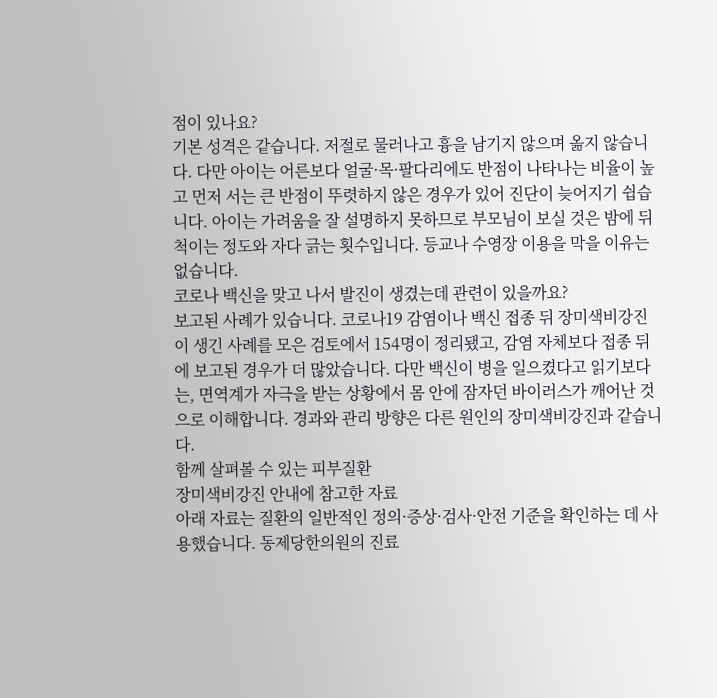점이 있나요?
기본 성격은 같습니다. 저절로 물러나고 흉을 남기지 않으며 옮지 않습니다. 다만 아이는 어른보다 얼굴·목·팔다리에도 반점이 나타나는 비율이 높고 먼저 서는 큰 반점이 뚜렷하지 않은 경우가 있어 진단이 늦어지기 쉽습니다. 아이는 가려움을 잘 설명하지 못하므로 부모님이 보실 것은 밤에 뒤척이는 정도와 자다 긁는 횟수입니다. 등교나 수영장 이용을 막을 이유는 없습니다.
코로나 백신을 맞고 나서 발진이 생겼는데 관련이 있을까요?
보고된 사례가 있습니다. 코로나19 감염이나 백신 접종 뒤 장미색비강진이 생긴 사례를 모은 검토에서 154명이 정리됐고, 감염 자체보다 접종 뒤에 보고된 경우가 더 많았습니다. 다만 백신이 병을 일으켰다고 읽기보다는, 면역계가 자극을 받는 상황에서 몸 안에 잠자던 바이러스가 깨어난 것으로 이해합니다. 경과와 관리 방향은 다른 원인의 장미색비강진과 같습니다.
함께 살펴볼 수 있는 피부질환
장미색비강진 안내에 참고한 자료
아래 자료는 질환의 일반적인 정의·증상·검사·안전 기준을 확인하는 데 사용했습니다. 동제당한의원의 진료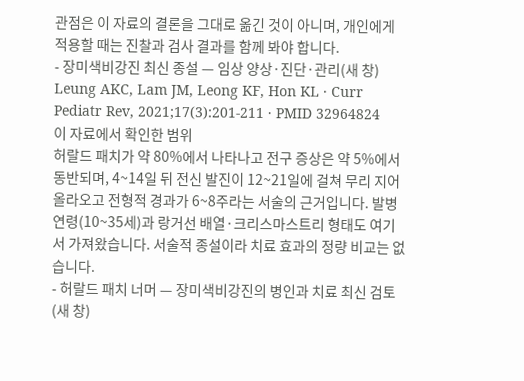관점은 이 자료의 결론을 그대로 옮긴 것이 아니며, 개인에게 적용할 때는 진찰과 검사 결과를 함께 봐야 합니다.
- 장미색비강진 최신 종설 — 임상 양상·진단·관리(새 창)
Leung AKC, Lam JM, Leong KF, Hon KL · Curr Pediatr Rev, 2021;17(3):201-211 · PMID 32964824
이 자료에서 확인한 범위
허랄드 패치가 약 80%에서 나타나고 전구 증상은 약 5%에서 동반되며, 4~14일 뒤 전신 발진이 12~21일에 걸쳐 무리 지어 올라오고 전형적 경과가 6~8주라는 서술의 근거입니다. 발병 연령(10~35세)과 랑거선 배열·크리스마스트리 형태도 여기서 가져왔습니다. 서술적 종설이라 치료 효과의 정량 비교는 없습니다.
- 허랄드 패치 너머 — 장미색비강진의 병인과 치료 최신 검토(새 창)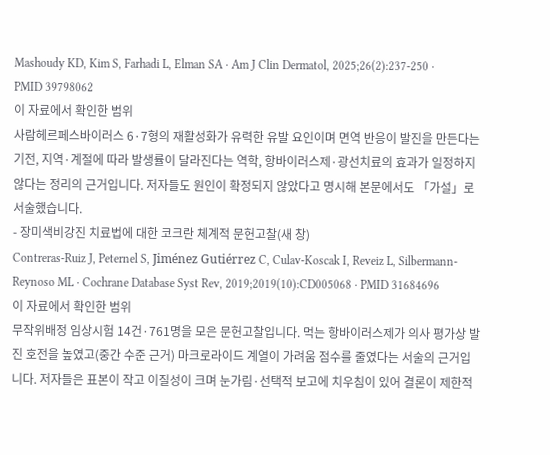Mashoudy KD, Kim S, Farhadi L, Elman SA · Am J Clin Dermatol, 2025;26(2):237-250 · PMID 39798062
이 자료에서 확인한 범위
사람헤르페스바이러스 6·7형의 재활성화가 유력한 유발 요인이며 면역 반응이 발진을 만든다는 기전, 지역·계절에 따라 발생률이 달라진다는 역학, 항바이러스제·광선치료의 효과가 일정하지 않다는 정리의 근거입니다. 저자들도 원인이 확정되지 않았다고 명시해 본문에서도 「가설」로 서술했습니다.
- 장미색비강진 치료법에 대한 코크란 체계적 문헌고찰(새 창)
Contreras-Ruiz J, Peternel S, Jiménez Gutiérrez C, Culav-Koscak I, Reveiz L, Silbermann-Reynoso ML · Cochrane Database Syst Rev, 2019;2019(10):CD005068 · PMID 31684696
이 자료에서 확인한 범위
무작위배정 임상시험 14건·761명을 모은 문헌고찰입니다. 먹는 항바이러스제가 의사 평가상 발진 호전을 높였고(중간 수준 근거) 마크로라이드 계열이 가려움 점수를 줄였다는 서술의 근거입니다. 저자들은 표본이 작고 이질성이 크며 눈가림·선택적 보고에 치우침이 있어 결론이 제한적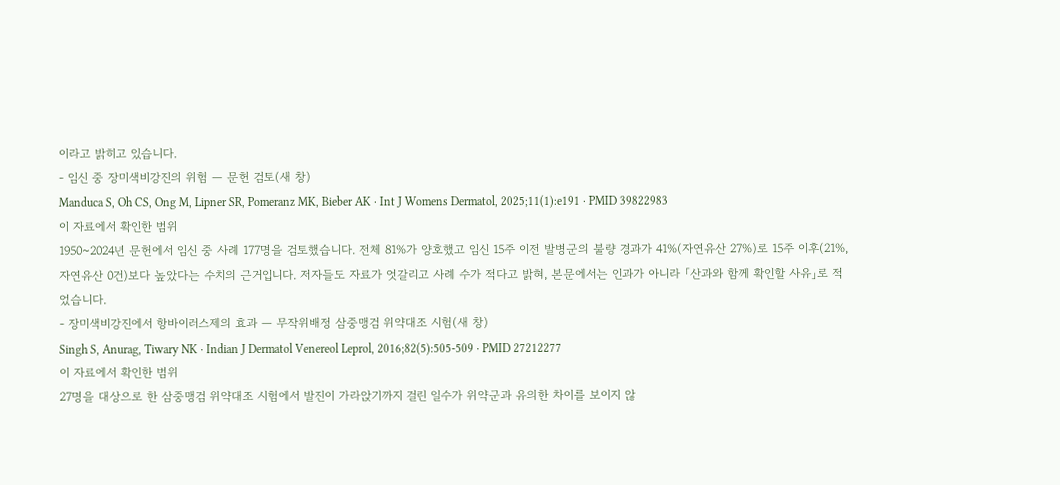이라고 밝히고 있습니다.
- 임신 중 장미색비강진의 위험 — 문헌 검토(새 창)
Manduca S, Oh CS, Ong M, Lipner SR, Pomeranz MK, Bieber AK · Int J Womens Dermatol, 2025;11(1):e191 · PMID 39822983
이 자료에서 확인한 범위
1950~2024년 문헌에서 임신 중 사례 177명을 검토했습니다. 전체 81%가 양호했고 임신 15주 이전 발병군의 불량 경과가 41%(자연유산 27%)로 15주 이후(21%, 자연유산 0건)보다 높았다는 수치의 근거입니다. 저자들도 자료가 엇갈리고 사례 수가 적다고 밝혀, 본문에서는 인과가 아니라 「산과와 함께 확인할 사유」로 적었습니다.
- 장미색비강진에서 항바이러스제의 효과 — 무작위배정 삼중맹검 위약대조 시험(새 창)
Singh S, Anurag, Tiwary NK · Indian J Dermatol Venereol Leprol, 2016;82(5):505-509 · PMID 27212277
이 자료에서 확인한 범위
27명을 대상으로 한 삼중맹검 위약대조 시험에서 발진이 가라앉기까지 걸린 일수가 위약군과 유의한 차이를 보이지 않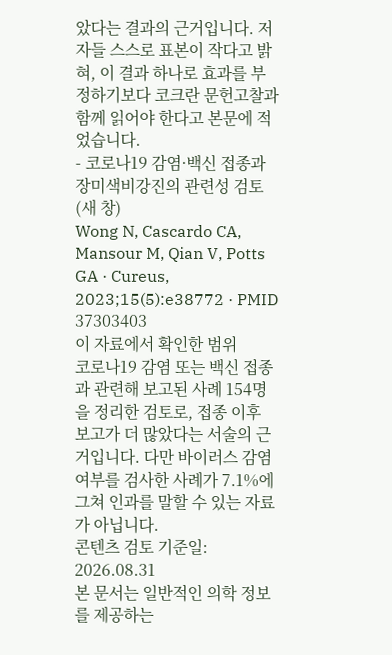았다는 결과의 근거입니다. 저자들 스스로 표본이 작다고 밝혀, 이 결과 하나로 효과를 부정하기보다 코크란 문헌고찰과 함께 읽어야 한다고 본문에 적었습니다.
- 코로나19 감염·백신 접종과 장미색비강진의 관련성 검토(새 창)
Wong N, Cascardo CA, Mansour M, Qian V, Potts GA · Cureus, 2023;15(5):e38772 · PMID 37303403
이 자료에서 확인한 범위
코로나19 감염 또는 백신 접종과 관련해 보고된 사례 154명을 정리한 검토로, 접종 이후 보고가 더 많았다는 서술의 근거입니다. 다만 바이러스 감염 여부를 검사한 사례가 7.1%에 그쳐 인과를 말할 수 있는 자료가 아닙니다.
콘텐츠 검토 기준일: 2026.08.31
본 문서는 일반적인 의학 정보를 제공하는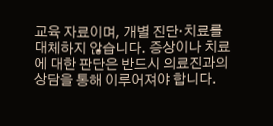교육 자료이며, 개별 진단·치료를 대체하지 않습니다. 증상이나 치료에 대한 판단은 반드시 의료진과의 상담을 통해 이루어져야 합니다.